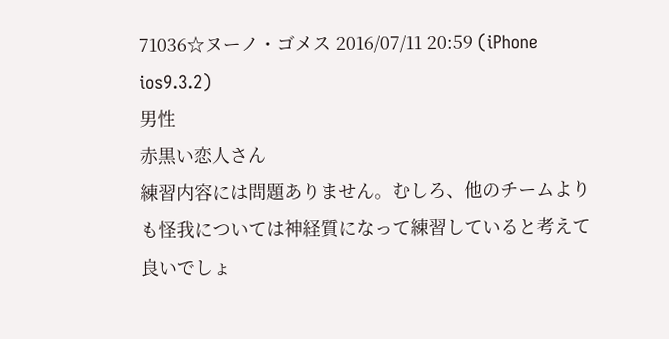71036☆ヌーノ・ゴメス 2016/07/11 20:59 (iPhone ios9.3.2)
男性
赤黒い恋人さん
練習内容には問題ありません。むしろ、他のチームよりも怪我については神経質になって練習していると考えて良いでしょ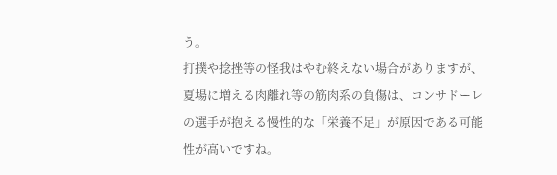う。
打撲や捻挫等の怪我はやむ終えない場合がありますが、夏場に増える肉離れ等の筋肉系の負傷は、コンサドーレの選手が抱える慢性的な「栄養不足」が原因である可能性が高いですね。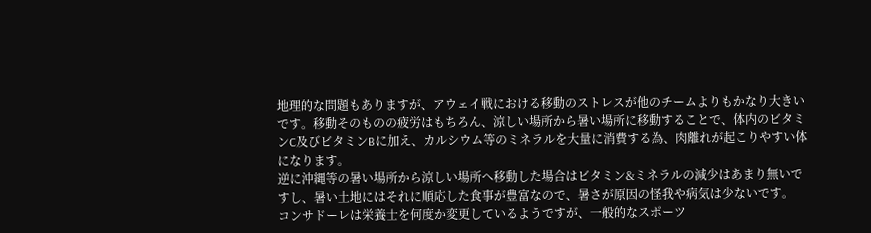地理的な問題もありますが、アウェイ戦における移動のストレスが他のチームよりもかなり大きいです。移動そのものの疲労はもちろん、涼しい場所から暑い場所に移動することで、体内のビタミンC及びビタミンBに加え、カルシウム等のミネラルを大量に消費する為、肉離れが起こりやすい体になります。
逆に沖縄等の暑い場所から涼しい場所へ移動した場合はビタミン&ミネラルの減少はあまり無いですし、暑い土地にはそれに順応した食事が豊富なので、暑さが原因の怪我や病気は少ないです。
コンサドーレは栄養士を何度か変更しているようですが、一般的なスポーツ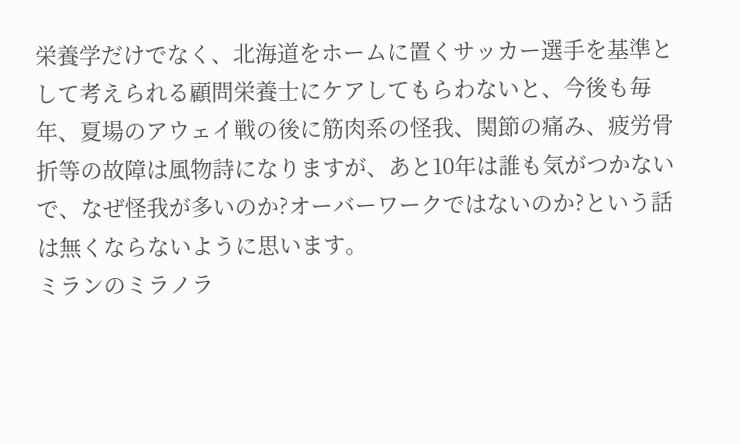栄養学だけでなく、北海道をホームに置くサッカー選手を基準として考えられる顧問栄養士にケアしてもらわないと、今後も毎年、夏場のアウェイ戦の後に筋肉系の怪我、関節の痛み、疲労骨折等の故障は風物詩になりますが、あと10年は誰も気がつかないで、なぜ怪我が多いのか?オーバーワークではないのか?という話は無くならないように思います。
ミランのミラノラ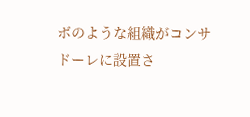ボのような組織がコンサドーレに設置さ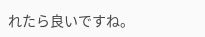れたら良いですね。